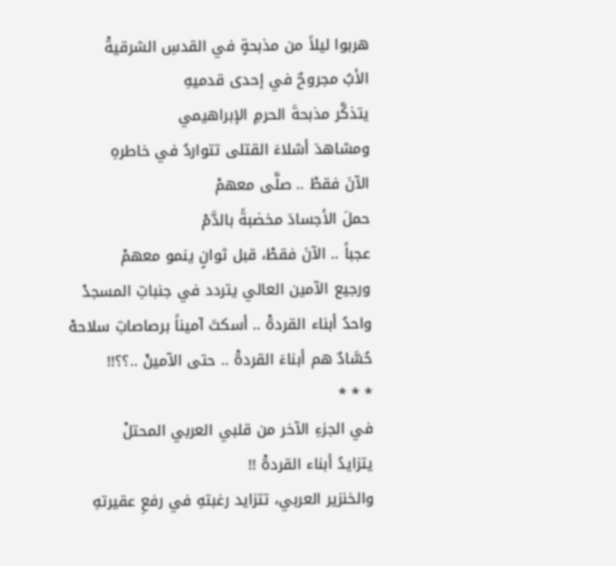هربوا ليلاً من مذبحةٍ في القدسِ الشرقيةْ
الأبُ مجروحٌ في إحدى قدميهِ
يتذكَّر مذبحةَ الحرمِ الإبراهيمي
ومشاهدَ أشلاءَ القتلى تتواردُ في خاطرهِ
الآنَ فقطْ .. صلَّى معهمْ
حملَ الأجسادَ مخضبةً بالدَّمْ
عجباً .. الآنَ فقطْ، قبل ثوانٍ ينمو معهمْ
ورجيع الآمين العالي يتردد في جنباتِ المسجدْ
واحدُ أبناء القردةْ .. أسكتَ آميناً برصاصاتِ سلاحهْ
حُسَّادٌ هم أبناءَ القردةْ .. حتى الآمينْ ..؟؟!!
* * *
في الجزءِ الآخر من قلبي العربي المحتلْ
يتزايدُ أبناء القردةْ !!
والخنزير العربي، تتزايد رغبتهِ في رفعِ عقيرتهِ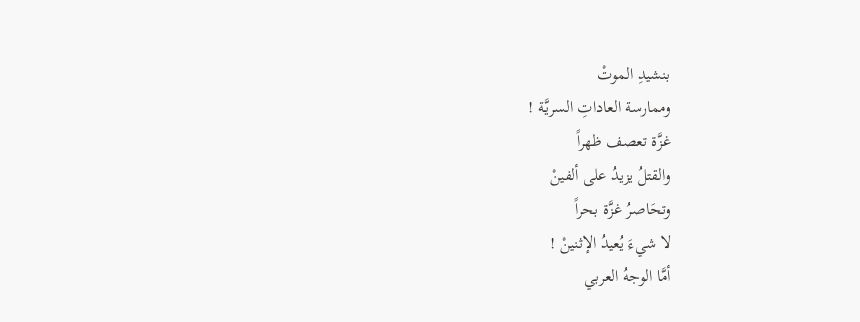بنشيدِ الموتْ
وممارسة العاداتِ السريَّة !
غزَّة تعصف ظهراً
والقتلُ يزيدُ على ألفينْ
وتحَاصرُ غزَّة بحراً
لا شيءَ يُعيدُ الإثنينْ !
أمَّا الوجهُ العربي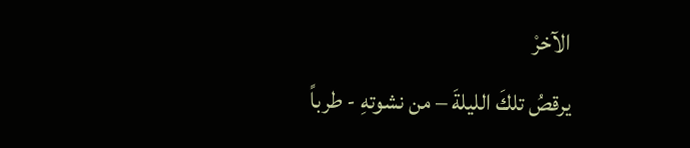الآخرْ
يرقصُ تلكَ الليلةَ – من نشوتهِ - طرباً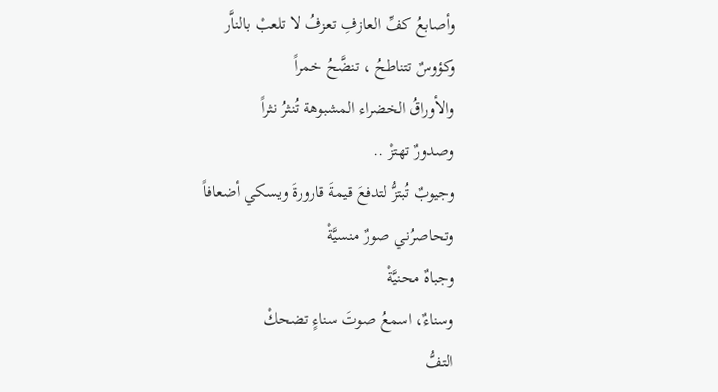وأصابعُ كفِّ العازفِ تعزفُ لا تلعبْ بالناَّر
وكؤوسٌ تتناطحُ ، تنضَّحُ خمراً
والأوراقُ الخضراء المشبوهة تُنثرُ نثراً
وصدورٌ تهتزْ ..
وجيوبٌ تُبتزُّ لتدفعَ قيمةَ قارورةَ ويسكي أضعافاً
وتحاصرُني صورٌ منسيَّةْ
وجباهٌ محنيَّةْ
وسناءٌ، اسمعُ صوتَ سناءٍ تضحكْ
التفُّ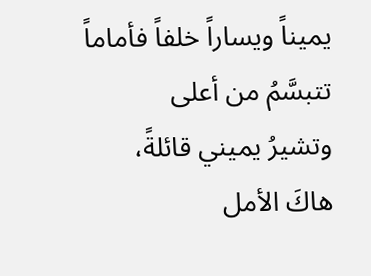يميناً ويساراً خلفاً فأماماً
تتبسَّمُ من أعلى
وتشيرُ يميني قائلةً، هاكَ الأمل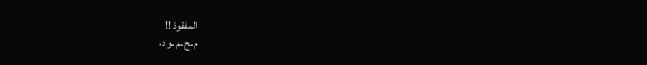المفقودْ !!
م ـح ـم ـو د،